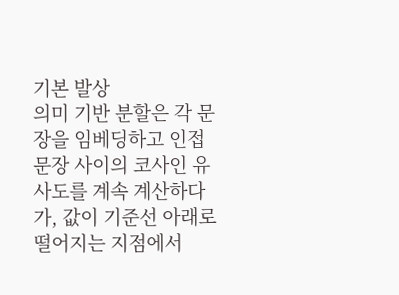기본 발상
의미 기반 분할은 각 문장을 임베딩하고 인접 문장 사이의 코사인 유사도를 계속 계산하다가, 값이 기준선 아래로 떨어지는 지점에서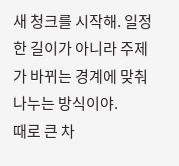새 청크를 시작해. 일정한 길이가 아니라 주제가 바뀌는 경계에 맞춰 나누는 방식이야.
때로 큰 차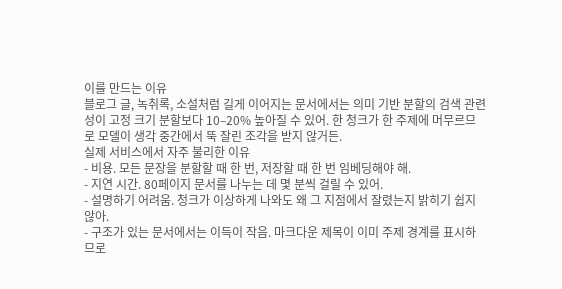이를 만드는 이유
블로그 글, 녹취록, 소설처럼 길게 이어지는 문서에서는 의미 기반 분할의 검색 관련성이 고정 크기 분할보다 10–20% 높아질 수 있어. 한 청크가 한 주제에 머무르므로 모델이 생각 중간에서 뚝 잘린 조각을 받지 않거든.
실제 서비스에서 자주 불리한 이유
- 비용. 모든 문장을 분할할 때 한 번, 저장할 때 한 번 임베딩해야 해.
- 지연 시간. 80페이지 문서를 나누는 데 몇 분씩 걸릴 수 있어.
- 설명하기 어려움. 청크가 이상하게 나와도 왜 그 지점에서 잘렸는지 밝히기 쉽지 않아.
- 구조가 있는 문서에서는 이득이 작음. 마크다운 제목이 이미 주제 경계를 표시하므로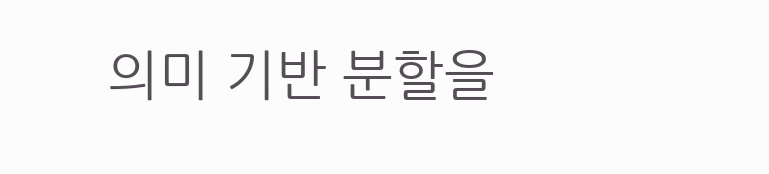의미 기반 분할을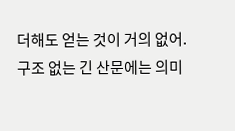더해도 얻는 것이 거의 없어.
구조 없는 긴 산문에는 의미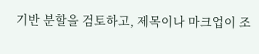기반 분할을 검토하고, 제목이나 마크업이 조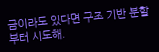금이라도 있다면 구조 기반 분할부터 시도해.